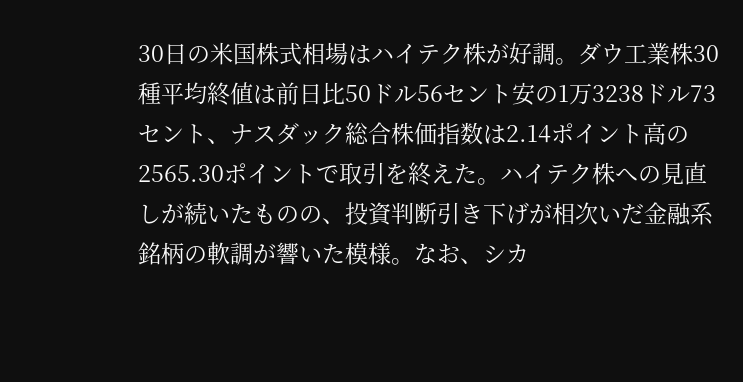30日の米国株式相場はハイテク株が好調。ダウ工業株30種平均終値は前日比50ドル56セント安の1万3238ドル73セント、ナスダック総合株価指数は2.14ポイント高の2565.30ポイントで取引を終えた。ハイテク株への見直しが続いたものの、投資判断引き下げが相次いだ金融系銘柄の軟調が響いた模様。なお、シカ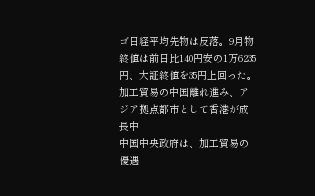ゴ日経平均先物は反落。9月物終値は前日比140円安の1万6235円、大証終値を35円上回った。
加工貿易の中国離れ進み、アジア拠点都市として香港が成長中
中国中央政府は、加工貿易の優遇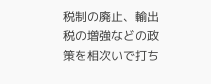税制の廃止、輸出税の増強などの政策を相次いで打ち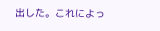出した。これによっ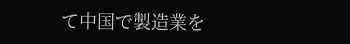て中国で製造業を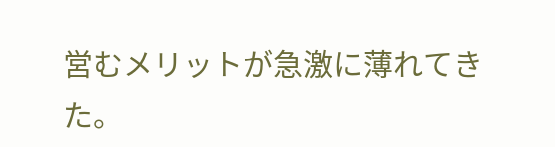営むメリットが急激に薄れてきた。